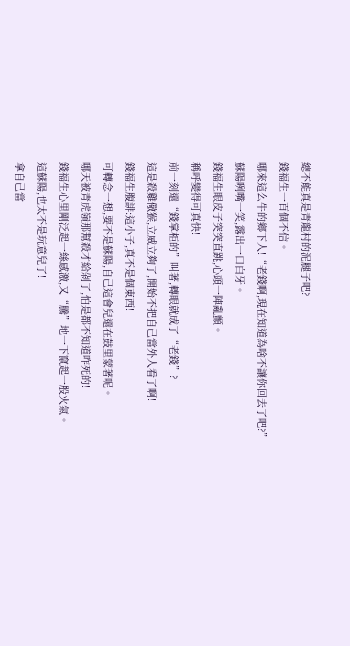總不能真是青龍村的泥腿子吧?
錢福生一百個不信。
哪來這么牛的鄉下人!“老錢啊,現在知道為啥不讓你回去了吧?”
蘇陽咧嘴一笑,露出一口白牙。
錢福生眼皮子突突直跳,心頭一陣亂顫。
稱呼變得可真快!
前一刻還“錢掌柜的”叫著,轉眼就成了“老錢”?
這是殺雞儆猴,立威立夠了,開始不把自己當外人看了啊!
錢福生腹誹:這小子,真不是個東西!
可轉念一想,要不是蘇陽,自己這會兒還在鼓里蒙著呢。
哪天被青虎嶺那幫殺才給剁了,怕是都不知道咋死的!
錢福生心里剛泛起一絲感激,又“騰”地一下竄起一股火氣。
這蘇陽,也太不是玩意兒了!
拿自己當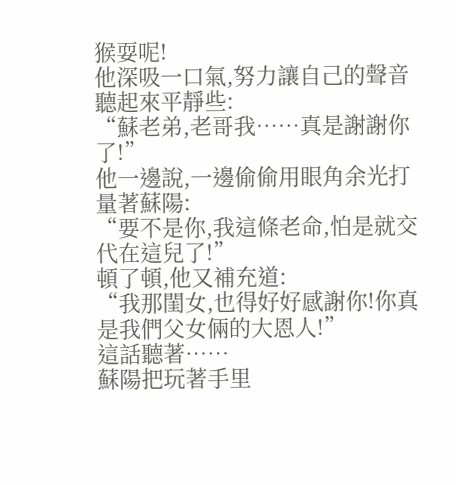猴耍呢!
他深吸一口氣,努力讓自己的聲音聽起來平靜些:
“蘇老弟,老哥我……真是謝謝你了!”
他一邊說,一邊偷偷用眼角余光打量著蘇陽:
“要不是你,我這條老命,怕是就交代在這兒了!”
頓了頓,他又補充道:
“我那閨女,也得好好感謝你!你真是我們父女倆的大恩人!”
這話聽著……
蘇陽把玩著手里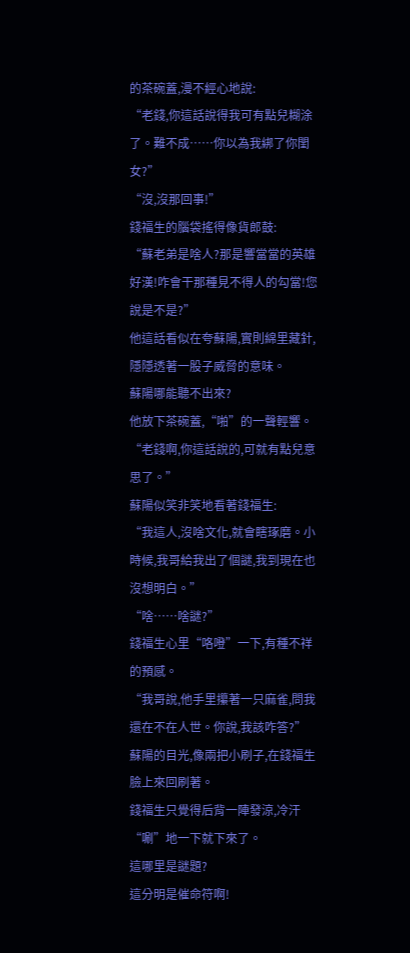的茶碗蓋,漫不經心地說:
“老錢,你這話說得我可有點兒糊涂了。難不成……你以為我綁了你閨女?”
“沒,沒那回事!”
錢福生的腦袋搖得像貨郎鼓:
“蘇老弟是啥人?那是響當當的英雄好漢!咋會干那種見不得人的勾當!您說是不是?”
他這話看似在夸蘇陽,實則綿里藏針,隱隱透著一股子威脅的意味。
蘇陽哪能聽不出來?
他放下茶碗蓋,“啪”的一聲輕響。
“老錢啊,你這話說的,可就有點兒意思了。”
蘇陽似笑非笑地看著錢福生:
“我這人,沒啥文化,就會瞎琢磨。小時候,我哥給我出了個謎,我到現在也沒想明白。”
“啥……啥謎?”
錢福生心里“咯噔”一下,有種不祥的預感。
“我哥說,他手里攥著一只麻雀,問我還在不在人世。你說,我該咋答?”
蘇陽的目光,像兩把小刷子,在錢福生臉上來回刷著。
錢福生只覺得后背一陣發涼,冷汗“唰”地一下就下來了。
這哪里是謎題?
這分明是催命符啊!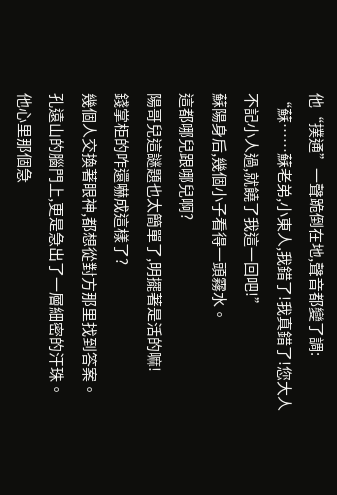他“撲通”一聲跪倒在地,聲音都變了調:
“蘇……蘇老弟,小東人,我錯了!我真錯了!您大人不記小人過,就饒了我這一回吧!”
蘇陽身后,幾個小子看得一頭霧水。
這都哪兒跟哪兒啊?
陽哥兒這謎題也太簡單了,明擺著是活的嘛!
錢掌柜的咋還嚇成這樣了?
幾個人交換著眼神,都想從對方那里找到答案。
孔遠山的腦門上,更是急出了一層細密的汗珠。
他心里那個急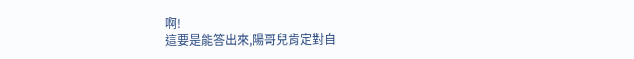啊!
這要是能答出來,陽哥兒肯定對自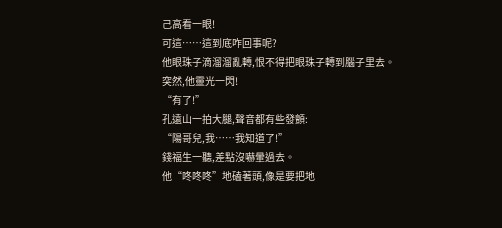己高看一眼!
可這……這到底咋回事呢?
他眼珠子滴溜溜亂轉,恨不得把眼珠子轉到腦子里去。
突然,他靈光一閃!
“有了!”
孔遠山一拍大腿,聲音都有些發顫:
“陽哥兒,我……我知道了!”
錢福生一聽,差點沒嚇暈過去。
他“咚咚咚”地磕著頭,像是要把地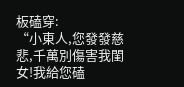板磕穿:
“小東人,您發發慈悲,千萬別傷害我閨女!我給您磕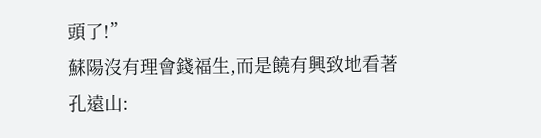頭了!”
蘇陽沒有理會錢福生,而是饒有興致地看著孔遠山: